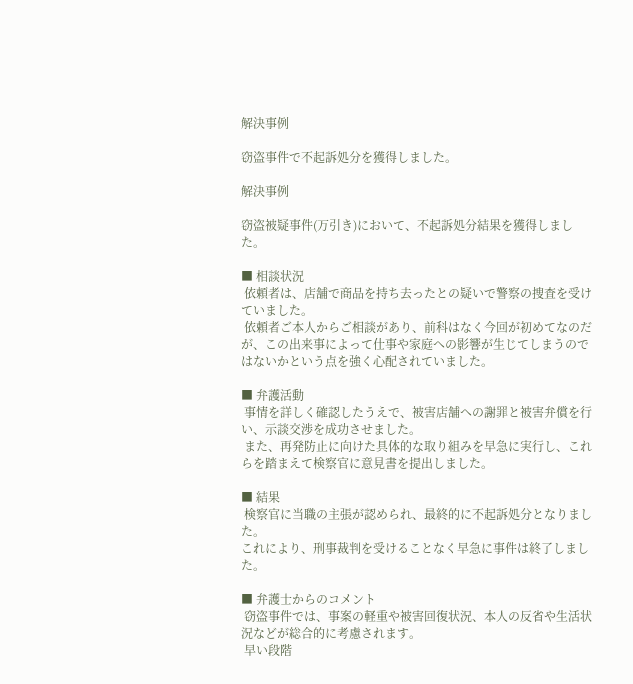解決事例

窃盗事件で不起訴処分を獲得しました。

解決事例

窃盗被疑事件(万引き)において、不起訴処分結果を獲得しました。

■ 相談状況
 依頼者は、店舗で商品を持ち去ったとの疑いで警察の捜査を受けていました。
 依頼者ご本人からご相談があり、前科はなく今回が初めてなのだが、この出来事によって仕事や家庭への影響が生じてしまうのではないかという点を強く心配されていました。

■ 弁護活動
 事情を詳しく確認したうえで、被害店舗への謝罪と被害弁償を行い、示談交渉を成功させました。
 また、再発防止に向けた具体的な取り組みを早急に実行し、これらを踏まえて検察官に意見書を提出しました。

■ 結果
 検察官に当職の主張が認められ、最終的に不起訴処分となりました。
これにより、刑事裁判を受けることなく早急に事件は終了しました。

■ 弁護士からのコメント
 窃盗事件では、事案の軽重や被害回復状況、本人の反省や生活状況などが総合的に考慮されます。
 早い段階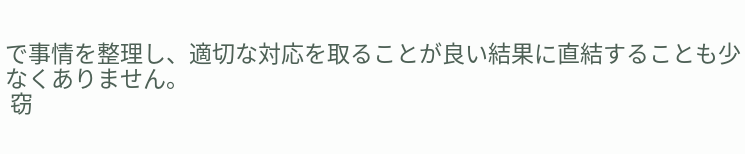で事情を整理し、適切な対応を取ることが良い結果に直結することも少なくありません。
 窃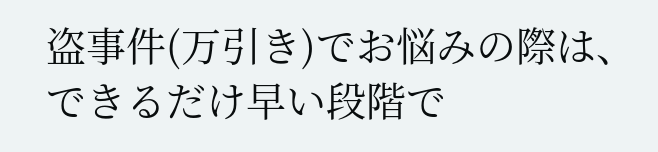盗事件(万引き)でお悩みの際は、できるだけ早い段階で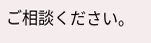ご相談ください。